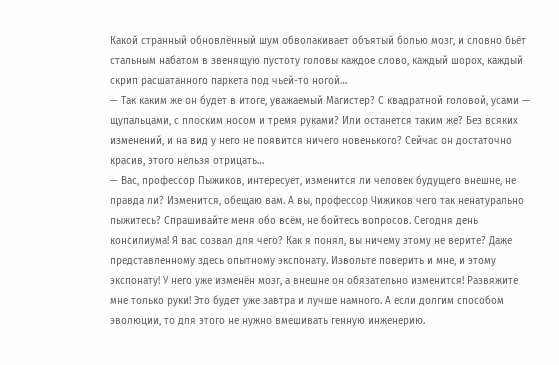Какой странный обновлённый шум обволакивает объятый болью мозг, и словно бьёт стальным набатом в звенящую пустоту головы каждое слово, каждый шорох, каждый скрип расшатанного паркета под чьей-то ногой…
— Так каким же он будет в итоге, уважаемый Магистер? С квадратной головой, усами — щупальцами, с плоским носом и тремя руками? Или останется таким же? Без всяких изменений, и на вид у него не появится ничего новенького? Сейчас он достаточно красив, этого нельзя отрицать…
— Вас, профессор Пыжиков, интересует, изменится ли человек будущего внешне, не правда ли? Изменится, обещаю вам. А вы, профессор Чижиков чего так ненатурально пыжитесь? Спрашивайте меня обо всём, не бойтесь вопросов. Сегодня день консилиума! Я вас созвал для чего? Как я понял, вы ничему этому не верите? Даже представленному здесь опытному экспонату. Извольте поверить и мне, и этому экспонату! У него уже изменён мозг, а внешне он обязательно изменится! Развяжите мне только руки! Это будет уже завтра и лучше намного. А если долгим способом эволюции, то для этого не нужно вмешивать генную инженерию.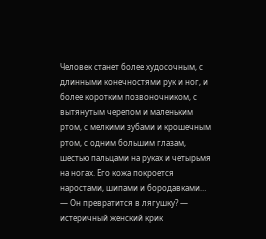Человек станет более худосочным, с длинными конечностями рук и ног, и более коротким позвоночником, с вытянутым черепом и маленьким ртом, с мелкими зубами и крошечным ртом, с одним большим глазам, шестью пальцами на руках и четырьмя на ногах. Его кожа покроется наростами, шипами и бородавками…
— Он превратится в лягушку? — истеричный женский крик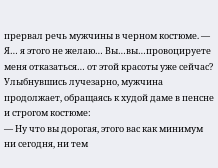прервал речь мужчины в черном костюме. — Я… я этого не желаю… Вы…вы…провоцируете меня отказаться… от этой красоты уже сейчас?
Улыбнувшись лучезарно, мужчина продолжает, обращаясь к худой даме в пенсне и строгом костюме:
— Ну что вы дорогая, этого вас как минимум ни сегодня, ни тем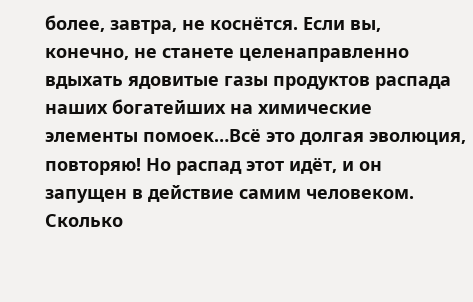более, завтра, не коснётся. Если вы, конечно, не станете целенаправленно вдыхать ядовитые газы продуктов распада наших богатейших на химические элементы помоек…Всё это долгая эволюция, повторяю! Но распад этот идёт, и он запущен в действие самим человеком. Сколько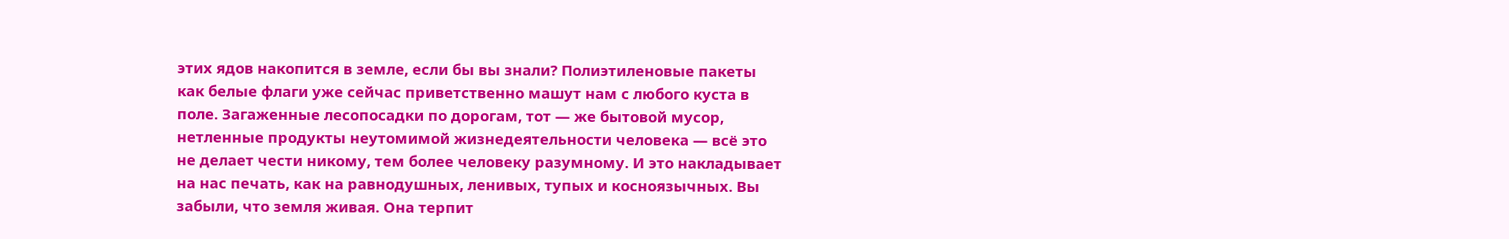этих ядов накопится в земле, если бы вы знали? Полиэтиленовые пакеты как белые флаги уже сейчас приветственно машут нам с любого куста в поле. Загаженные лесопосадки по дорогам, тот — же бытовой мусор, нетленные продукты неутомимой жизнедеятельности человека — всё это не делает чести никому, тем более человеку разумному. И это накладывает на нас печать, как на равнодушных, ленивых, тупых и косноязычных. Вы забыли, что земля живая. Она терпит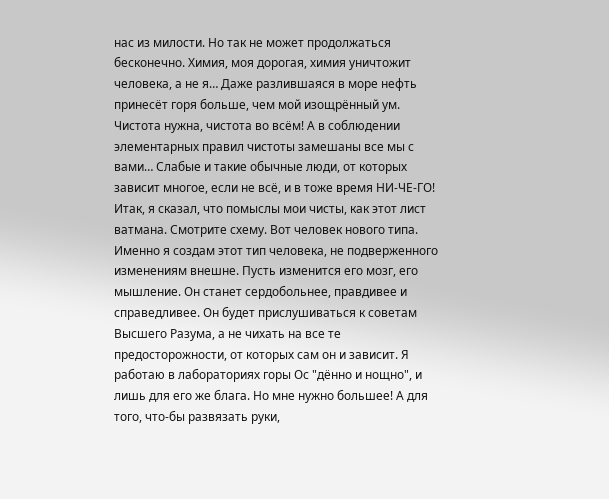нас из милости. Но так не может продолжаться бесконечно. Химия, моя дорогая, химия уничтожит человека, а не я… Даже разлившаяся в море нефть принесёт горя больше, чем мой изощрённый ум. Чистота нужна, чистота во всём! А в соблюдении элементарных правил чистоты замешаны все мы с вами… Слабые и такие обычные люди, от которых зависит многое, если не всё, и в тоже время НИ-ЧЕ-ГО!
Итак, я сказал, что помыслы мои чисты, как этот лист ватмана. Смотрите схему. Вот человек нового типа. Именно я создам этот тип человека, не подверженного изменениям внешне. Пусть изменится его мозг, его мышление. Он станет сердобольнее, правдивее и справедливее. Он будет прислушиваться к советам Высшего Разума, а не чихать на все те предосторожности, от которых сам он и зависит. Я работаю в лабораториях горы Ос "дённо и нощно", и лишь для его же блага. Но мне нужно большее! А для того, что-бы развязать руки,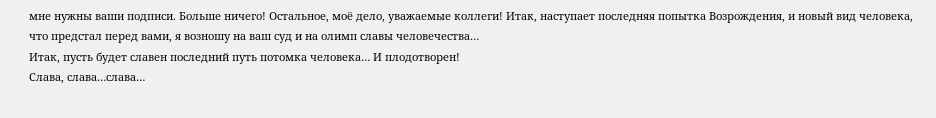мне нужны ваши подписи. Больше ничего! Остальное, моё дело, уважаемые коллеги! Итак, наступает последняя попытка Возрождения, и новый вид человека, что предстал перед вами, я возношу на ваш суд и на олимп славы человечества…
Итак, пусть будет славен последний путь потомка человека… И плодотворен!
Слава, слава…слава…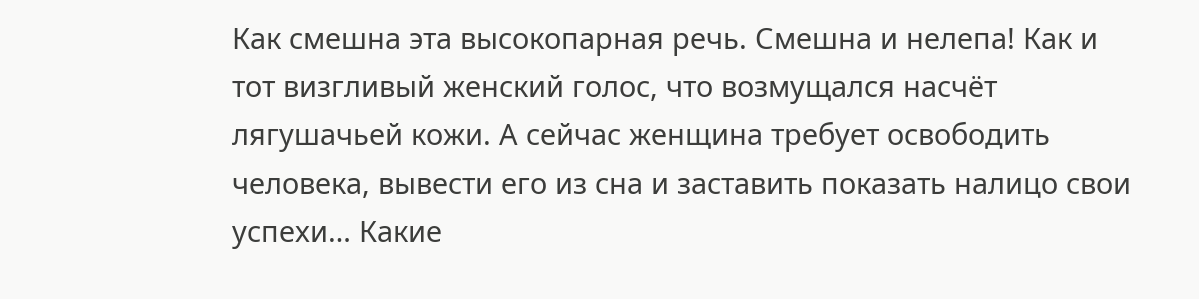Как смешна эта высокопарная речь. Смешна и нелепа! Как и тот визгливый женский голос, что возмущался насчёт лягушачьей кожи. А сейчас женщина требует освободить человека, вывести его из сна и заставить показать налицо свои успехи… Какие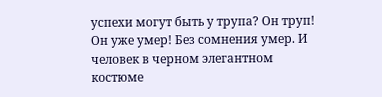успехи могут быть у трупа? Он труп! Он уже умер! Без сомнения умер. И человек в черном элегантном костюме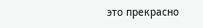это прекрасно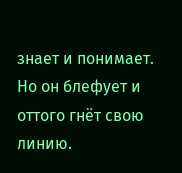знает и понимает. Но он блефует и оттого гнёт свою линию.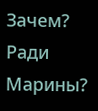Зачем? Ради Марины?